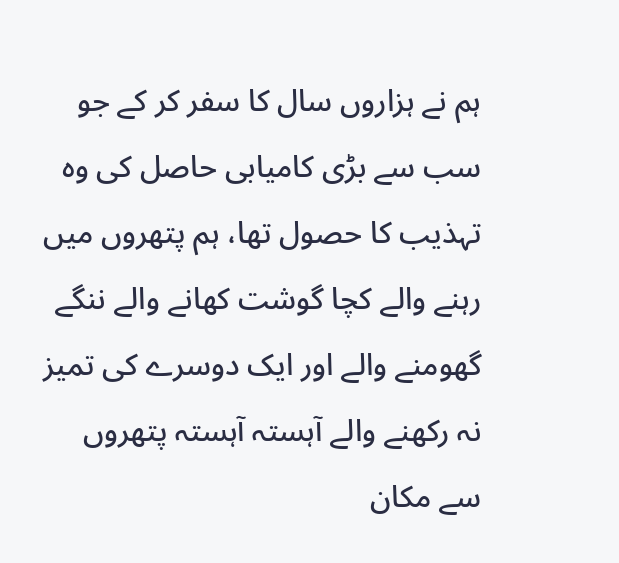ہم نے ہزاروں سال کا سفر کر کے جو سب سے بڑی کامیابی حاصل کی وہ تہذیب کا حصول تھا، ہم پتھروں میں رہنے والے کچا گوشت کھانے والے ننگے گھومنے والے اور ایک دوسرے کی تمیز نہ رکھنے والے آہستہ آہستہ پتھروں سے مکان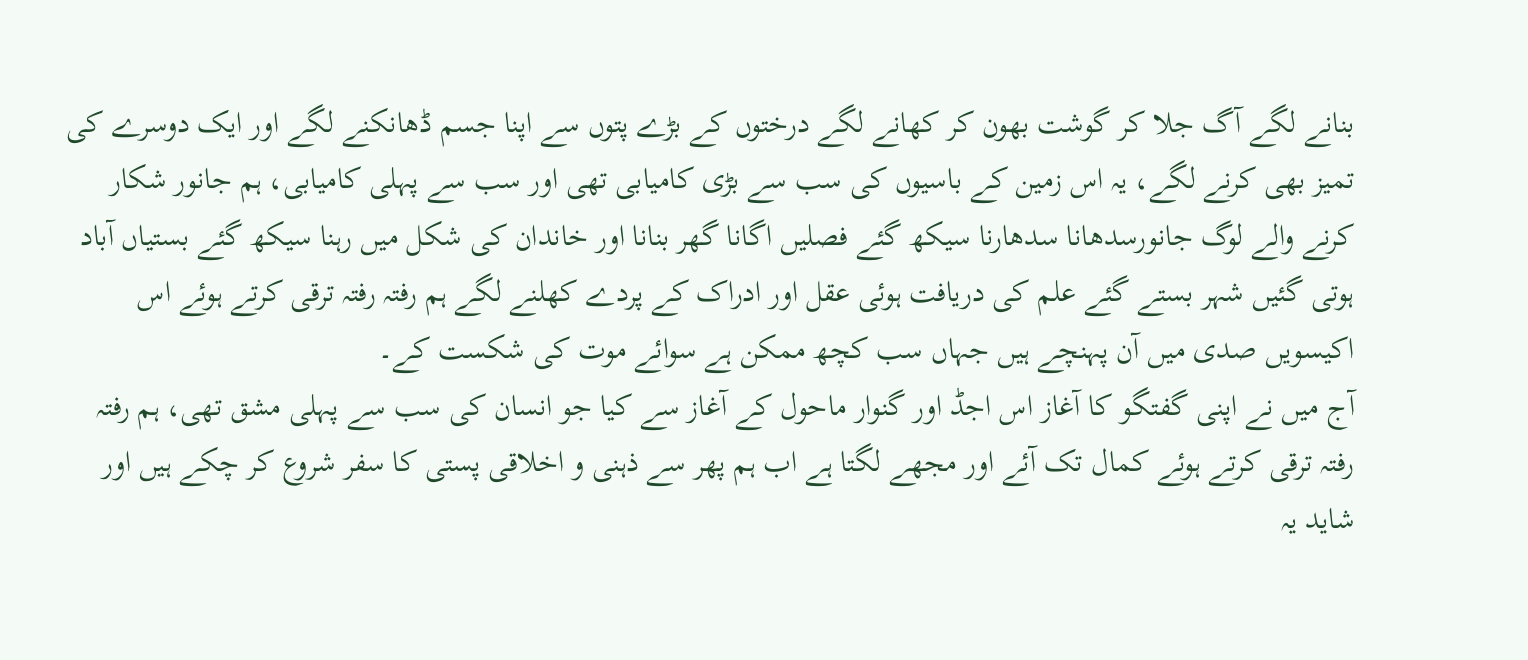بنانے لگے آگ جلا کر گوشت بھون کر کھانے لگے درختوں کے بڑے پتوں سے اپنا جسم ڈھانکنے لگے اور ایک دوسرے کی تمیز بھی کرنے لگے، یہ اس زمین کے باسیوں کی سب سے بڑی کامیابی تھی اور سب سے پہلی کامیابی، ہم جانور شکار کرنے والے لوگ جانورسدھانا سدھارنا سیکھ گئے فصلیں اگانا گھر بنانا اور خاندان کی شکل میں رہنا سیکھ گئے بستیاں آباد ہوتی گئیں شہر بستے گئے علم کی دریافت ہوئی عقل اور ادراک کے پردے کھلنے لگے ہم رفتہ رفتہ ترقی کرتے ہوئے اس اکیسویں صدی میں آن پہنچے ہیں جہاں سب کچھ ممکن ہے سوائے موت کی شکست کے۔
آج میں نے اپنی گفتگو کا آغاز اس اجڈ اور گنوار ماحول کے آغاز سے کیا جو انسان کی سب سے پہلی مشق تھی، ہم رفتہ رفتہ ترقی کرتے ہوئے کمال تک آئے اور مجھے لگتا ہے اب ہم پھر سے ذہنی و اخلاقی پستی کا سفر شروع کر چکے ہیں اور شاید یہ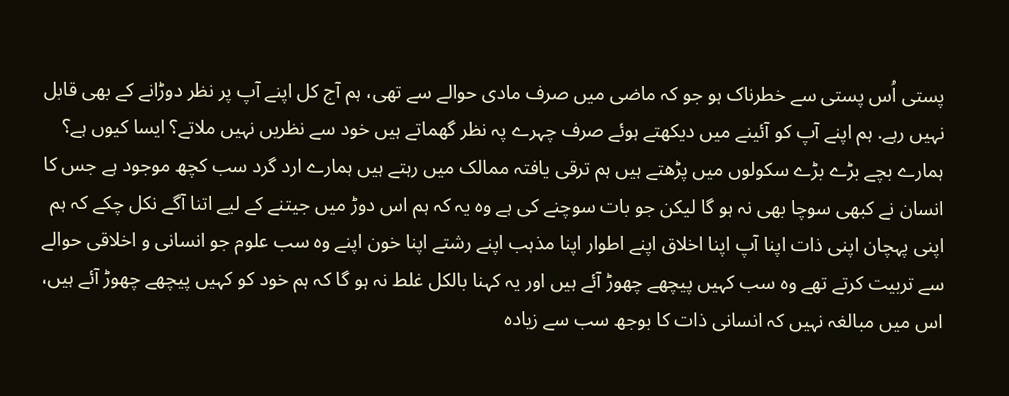پستی اُس پستی سے خطرناک ہو جو کہ ماضی میں صرف مادی حوالے سے تھی، ہم آج کل اپنے آپ پر نظر دوڑانے کے بھی قابل نہیں رہے. ہم اپنے آپ کو آئینے میں دیکھتے ہوئے صرف چہرے پہ نظر گھماتے ہیں خود سے نظریں نہیں ملاتے؟ ایسا کیوں ہے؟ ہمارے بچے بڑے بڑے سکولوں میں پڑھتے ہیں ہم ترقی یافتہ ممالک میں رہتے ہیں ہمارے ارد گرد سب کچھ موجود ہے جس کا انسان نے کبھی سوچا بھی نہ ہو گا لیکن جو بات سوچنے کی ہے وہ یہ کہ ہم اس دوڑ میں جیتنے کے لیے اتنا آگے نکل چکے کہ ہم اپنی پہچان اپنی ذات اپنا آپ اپنا اخلاق اپنے اطوار اپنا مذہب اپنے رشتے اپنا خون اپنے وہ سب علوم جو انسانی و اخلاقی حوالے سے تربیت کرتے تھے وہ سب کہیں پیچھے چھوڑ آئے ہیں اور یہ کہنا بالکل غلط نہ ہو گا کہ ہم خود کو کہیں پیچھے چھوڑ آئے ہیں، اس میں مبالغہ نہیں کہ انسانی ذات کا بوجھ سب سے زیادہ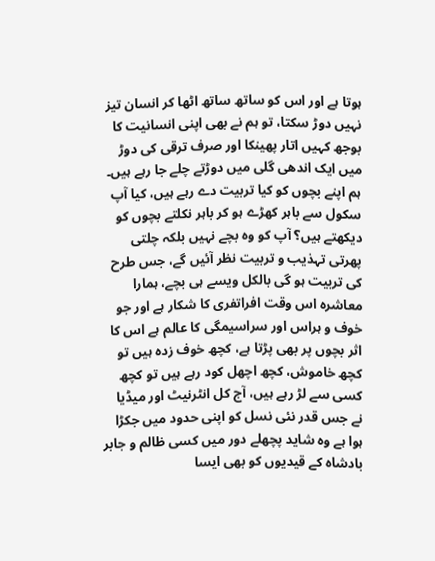ہوتا ہے اور اس کو ساتھ ساتھ اٹھا کر انسان تیز نہیں دوڑ سکتا، تو ہم نے بھی اپنی انسانیت کا بوجھ کہیں اتار پھینکا اور صرف ترقی کی دوڑ میں ایک اندھی گلی میں دوڑتے چلے جا رہے ہیں۔
ہم اپنے بچوں کو کیا تربیت دے رہے ہیں، کیا آپ سکول سے باہر کھڑے ہو کر باہر نکلتے بچوں کو دیکھتے ہیں؟ آپ کو وہ بچے نہیں بلکہ چلتی پھرتی تہذیب و تربیت نظر آئیں گے، جس طرح کی تربیت ہو گی بالکل ویسے ہی بچے، ہمارا معاشرہ اس وقت افراتفری کا شکار ہے اور جو خوف و ہراس اور سراسیمگی کا عالم ہے اس کا اثر بچوں پر بھی پڑتا ہے، کچھ خوف زدہ ہیں تو کچھ خاموش، کچھ اچھل کود رہے ہیں تو کچھ کسی سے لڑ رہے ہیں، آج کل انٹرنیٹ اور میڈیا نے جس قدر نئی نسل کو اپنی حدود میں جکڑا ہوا ہے وہ شاید پچھلے دور میں کسی ظالم و جابر بادشاہ کے قیدیوں کو بھی ایسا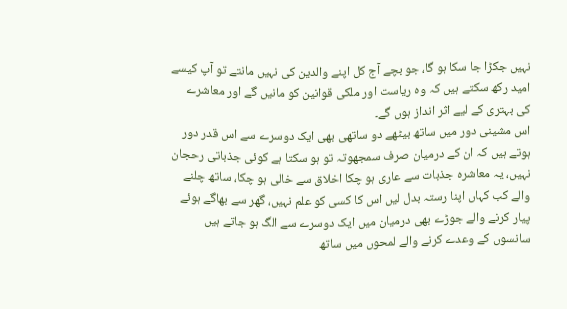نہیں جکڑا جا سکا ہو گا، جو بچے آج کل اپنے والدین کی نہیں مانتے تو آپ کیسے امید رکھ سکتے ہیں کہ وہ ریاست اور ملکی قوانین کو مانیں گے اور معاشرے کی بہتری کے لیے اثر انداز ہوں گے۔
اس مشینی دور میں ساتھ بیٹھے دو ساتھی بھی ایک دوسرے سے اس قدر دور ہوتے ہیں کہ ان کے درمیان صرف سمجھوتہ تو ہو سکتا ہے کوئی جذباتی رحجان نہیں، یہ معاشرہ جذبات سے عاری ہو چکا اخلاق سے خالی ہو چکا، ساتھ چلنے والے کب کہاں اپنا رستہ بدل لیں اس کا کسی کو علم نہیں، گھر سے بھاگے ہوئے پیار کرنے والے جوڑے بھی درمیان میں ایک دوسرے سے الگ ہو جاتے ہیں سانسوں کے وعدے کرنے والے لمحوں میں ساتھ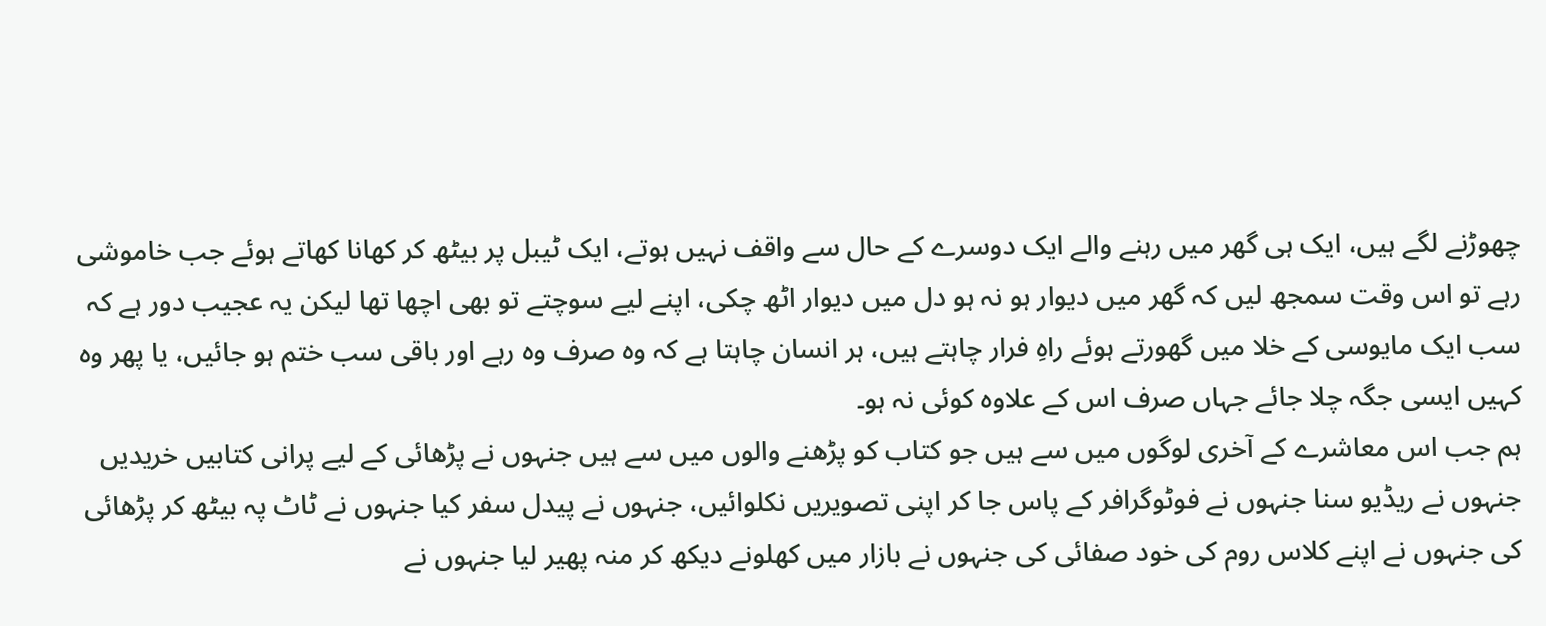چھوڑنے لگے ہیں، ایک ہی گھر میں رہنے والے ایک دوسرے کے حال سے واقف نہیں ہوتے، ایک ٹیبل پر بیٹھ کر کھانا کھاتے ہوئے جب خاموشی رہے تو اس وقت سمجھ لیں کہ گھر میں دیوار ہو نہ ہو دل میں دیوار اٹھ چکی، اپنے لیے سوچتے تو بھی اچھا تھا لیکن یہ عجیب دور ہے کہ سب ایک مایوسی کے خلا میں گھورتے ہوئے راہِ فرار چاہتے ہیں، ہر انسان چاہتا ہے کہ وہ صرف وہ رہے اور باقی سب ختم ہو جائیں، یا پھر وہ کہیں ایسی جگہ چلا جائے جہاں صرف اس کے علاوہ کوئی نہ ہو۔
ہم جب اس معاشرے کے آخری لوگوں میں سے ہیں جو کتاب کو پڑھنے والوں میں سے ہیں جنہوں نے پڑھائی کے لیے پرانی کتابیں خریدیں جنہوں نے ریڈیو سنا جنہوں نے فوٹوگرافر کے پاس جا کر اپنی تصویریں نکلوائیں، جنہوں نے پیدل سفر کیا جنہوں نے ٹاٹ پہ بیٹھ کر پڑھائی کی جنہوں نے اپنے کلاس روم کی خود صفائی کی جنہوں نے بازار میں کھلونے دیکھ کر منہ پھیر لیا جنہوں نے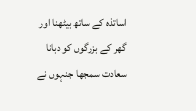اساتذہ کے ساتھ بیٹھنا اور گھر کے بزرگوں کو دبانا سعادت سمجھا جنہوں نے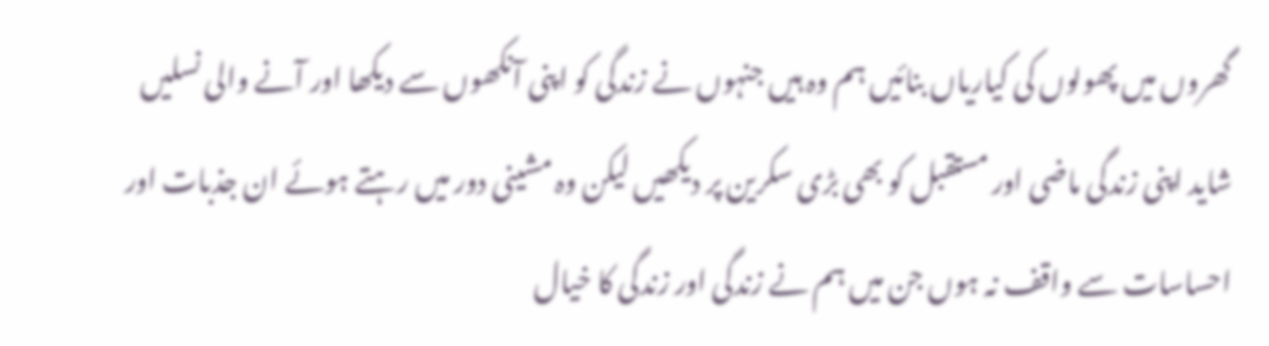گھروں میں پھولوں کی کیاریاں بنائیں ہم وہ ہیں جنہوں نے زندگی کو اپنی آنکھوں سے دیکھا اور آنے والی نسلیں شاید اپنی زندگی ماضی اور مستقبل کو بھی بڑی سکرین پر دیکھیں لیکن وہ مشینی دور میں رہتے ہوئے ان جذبات اور احساسات سے واقف نہ ہوں جن میں ہم نے زندگی اور زندگی کا خیال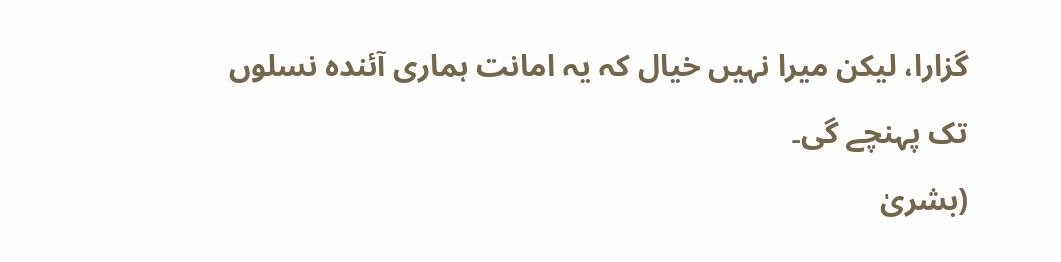گزارا، لیکن میرا نہیں خیال کہ یہ امانت ہماری آئندہ نسلوں تک پہنچے گی۔
(بشریٰ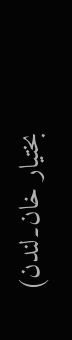بختیار خان۔لندن)